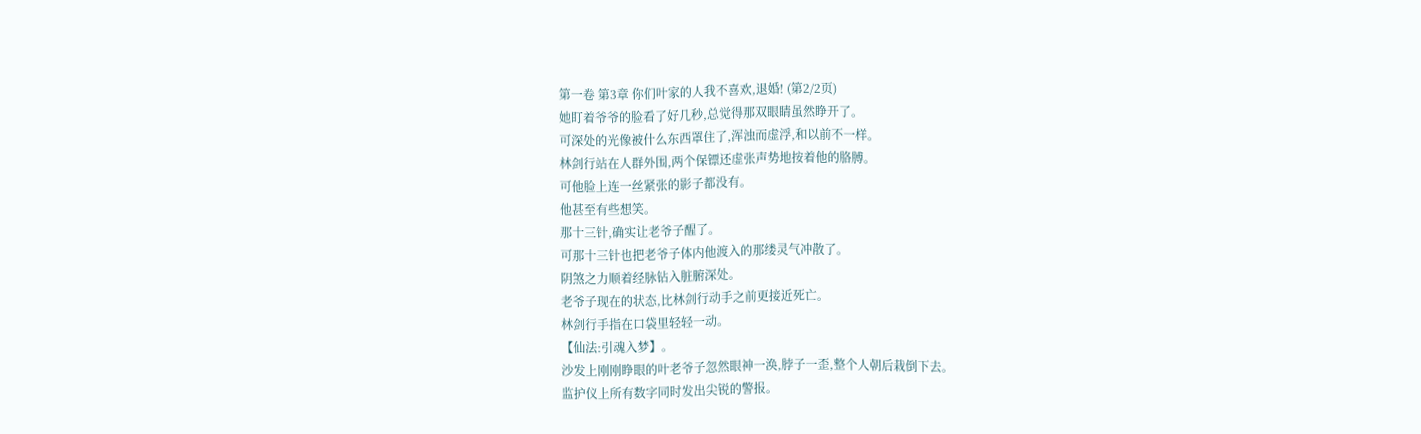第一卷 第3章 你们叶家的人我不喜欢,退婚! (第2/2页)
她盯着爷爷的脸看了好几秒,总觉得那双眼睛虽然睁开了。
可深处的光像被什么东西罩住了,浑浊而虚浮,和以前不一样。
林剑行站在人群外围,两个保镖还虚张声势地按着他的胳膊。
可他脸上连一丝紧张的影子都没有。
他甚至有些想笑。
那十三针,确实让老爷子醒了。
可那十三针也把老爷子体内他渡入的那缕灵气冲散了。
阴煞之力顺着经脉钻入脏腑深处。
老爷子现在的状态,比林剑行动手之前更接近死亡。
林剑行手指在口袋里轻轻一动。
【仙法:引魂入梦】。
沙发上刚刚睁眼的叶老爷子忽然眼神一涣,脖子一歪,整个人朝后栽倒下去。
监护仪上所有数字同时发出尖锐的警报。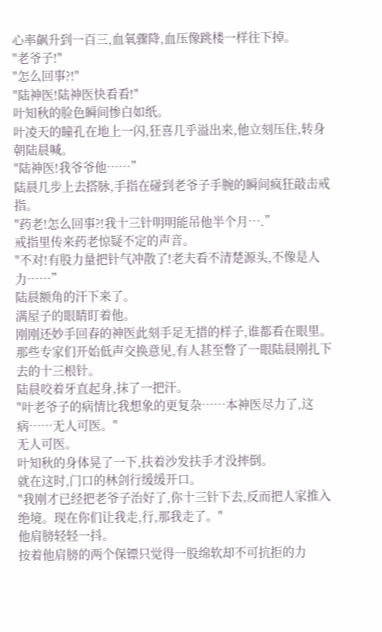心率飙升到一百三,血氧骤降,血压像跳楼一样往下掉。
"老爷子!"
"怎么回事?!"
"陆神医!陆神医快看看!"
叶知秋的脸色瞬间惨白如纸。
叶凌天的瞳孔在地上一闪,狂喜几乎溢出来,他立刻压住,转身朝陆晨喊。
"陆神医!我爷爷他……”
陆晨几步上去搭脉,手指在碰到老爷子手腕的瞬间疯狂敲击戒指。
"药老!怎么回事?!我十三针明明能吊他半个月….”
戒指里传来药老惊疑不定的声音。
"不对!有股力量把针气冲散了!老夫看不清楚源头,不像是人力……”
陆晨额角的汗下来了。
满屋子的眼睛盯着他。
刚刚还妙手回春的神医此刻手足无措的样子,谁都看在眼里。
那些专家们开始低声交换意见,有人甚至瞥了一眼陆晨刚扎下去的十三根针。
陆晨咬着牙直起身,抹了一把汗。
"叶老爷子的病情比我想象的更复杂……本神医尽力了,这病……无人可医。"
无人可医。
叶知秋的身体晃了一下,扶着沙发扶手才没摔倒。
就在这时,门口的林剑行缓缓开口。
"我刚才已经把老爷子治好了,你十三针下去,反而把人家推入绝境。现在你们让我走,行,那我走了。"
他肩膀轻轻一抖。
按着他肩膀的两个保镖只觉得一股绵软却不可抗拒的力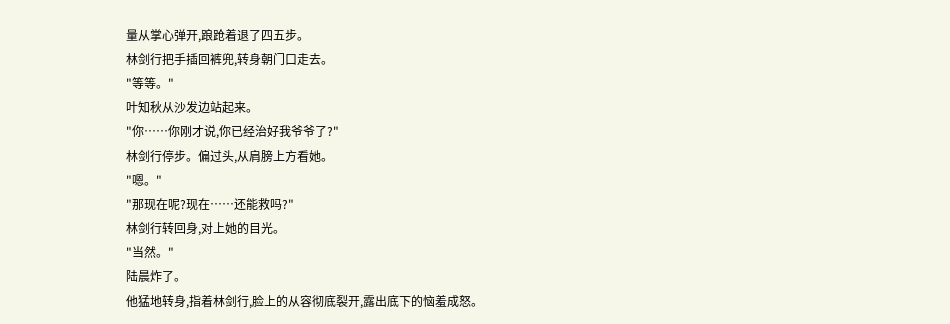量从掌心弹开,踉跄着退了四五步。
林剑行把手插回裤兜,转身朝门口走去。
"等等。"
叶知秋从沙发边站起来。
"你……你刚才说,你已经治好我爷爷了?"
林剑行停步。偏过头,从肩膀上方看她。
"嗯。"
"那现在呢?现在……还能救吗?"
林剑行转回身,对上她的目光。
"当然。"
陆晨炸了。
他猛地转身,指着林剑行,脸上的从容彻底裂开,露出底下的恼羞成怒。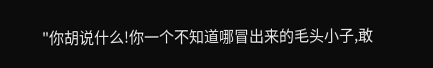"你胡说什么!你一个不知道哪冒出来的毛头小子,敢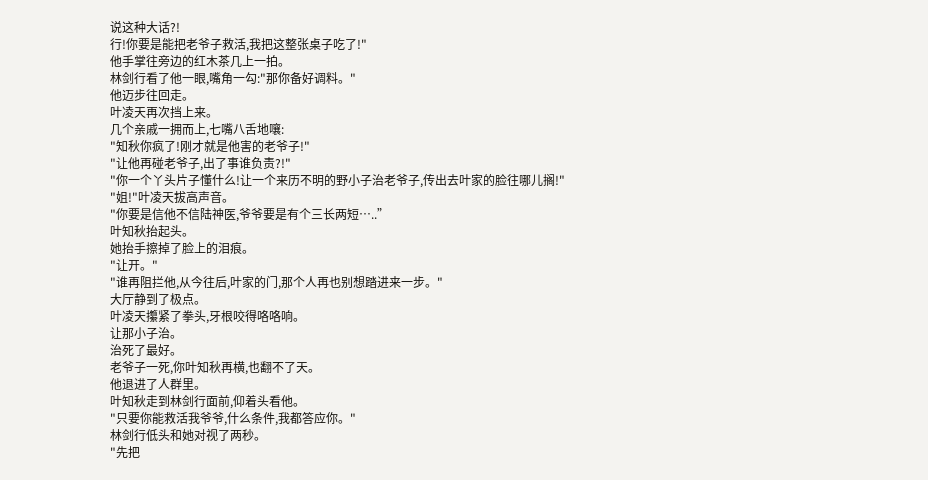说这种大话?!
行!你要是能把老爷子救活,我把这整张桌子吃了!"
他手掌往旁边的红木茶几上一拍。
林剑行看了他一眼,嘴角一勾:"那你备好调料。"
他迈步往回走。
叶凌天再次挡上来。
几个亲戚一拥而上,七嘴八舌地嚷:
"知秋你疯了!刚才就是他害的老爷子!"
"让他再碰老爷子,出了事谁负责?!"
"你一个丫头片子懂什么!让一个来历不明的野小子治老爷子,传出去叶家的脸往哪儿搁!"
"姐!"叶凌天拔高声音。
"你要是信他不信陆神医,爷爷要是有个三长两短…..”
叶知秋抬起头。
她抬手擦掉了脸上的泪痕。
"让开。"
"谁再阻拦他,从今往后,叶家的门,那个人再也别想踏进来一步。"
大厅静到了极点。
叶凌天攥紧了拳头,牙根咬得咯咯响。
让那小子治。
治死了最好。
老爷子一死,你叶知秋再横,也翻不了天。
他退进了人群里。
叶知秋走到林剑行面前,仰着头看他。
"只要你能救活我爷爷,什么条件,我都答应你。"
林剑行低头和她对视了两秒。
"先把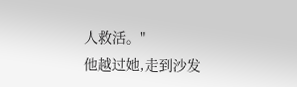人救活。"
他越过她,走到沙发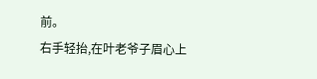前。
右手轻抬,在叶老爷子眉心上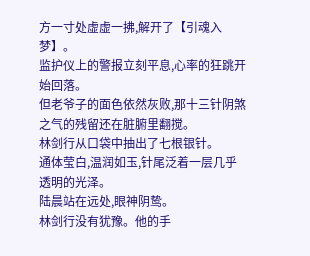方一寸处虚虚一拂,解开了【引魂入梦】。
监护仪上的警报立刻平息,心率的狂跳开始回落。
但老爷子的面色依然灰败,那十三针阴煞之气的残留还在脏腑里翻搅。
林剑行从口袋中抽出了七根银针。
通体莹白,温润如玉,针尾泛着一层几乎透明的光泽。
陆晨站在远处,眼神阴鸷。
林剑行没有犹豫。他的手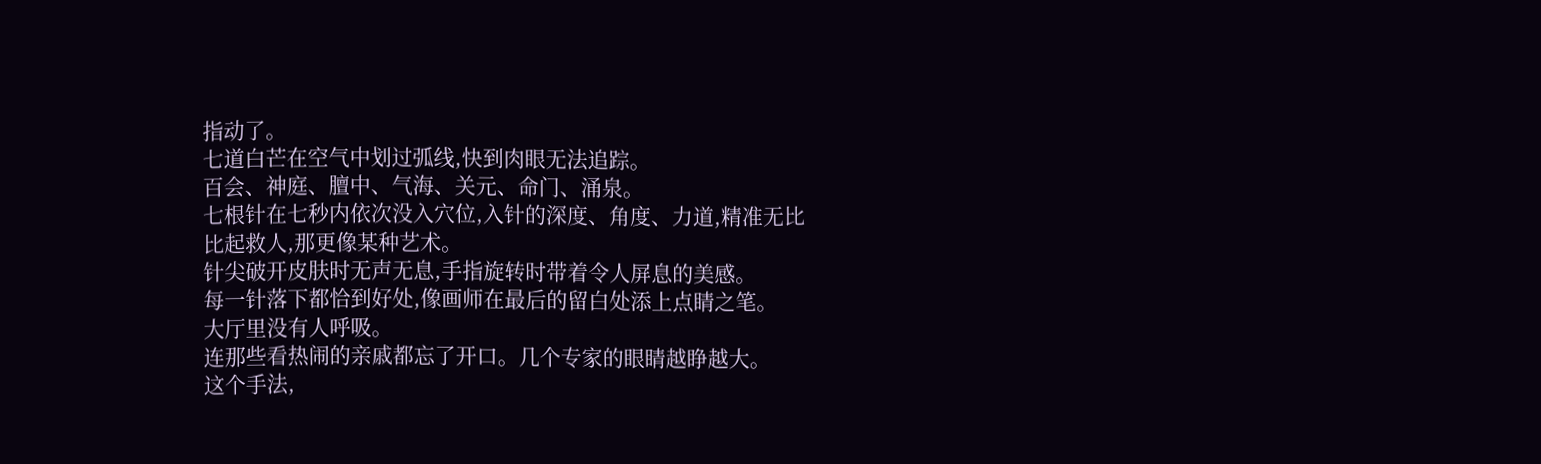指动了。
七道白芒在空气中划过弧线,快到肉眼无法追踪。
百会、神庭、膻中、气海、关元、命门、涌泉。
七根针在七秒内依次没入穴位,入针的深度、角度、力道,精准无比
比起救人,那更像某种艺术。
针尖破开皮肤时无声无息,手指旋转时带着令人屏息的美感。
每一针落下都恰到好处,像画师在最后的留白处添上点睛之笔。
大厅里没有人呼吸。
连那些看热闹的亲戚都忘了开口。几个专家的眼睛越睁越大。
这个手法,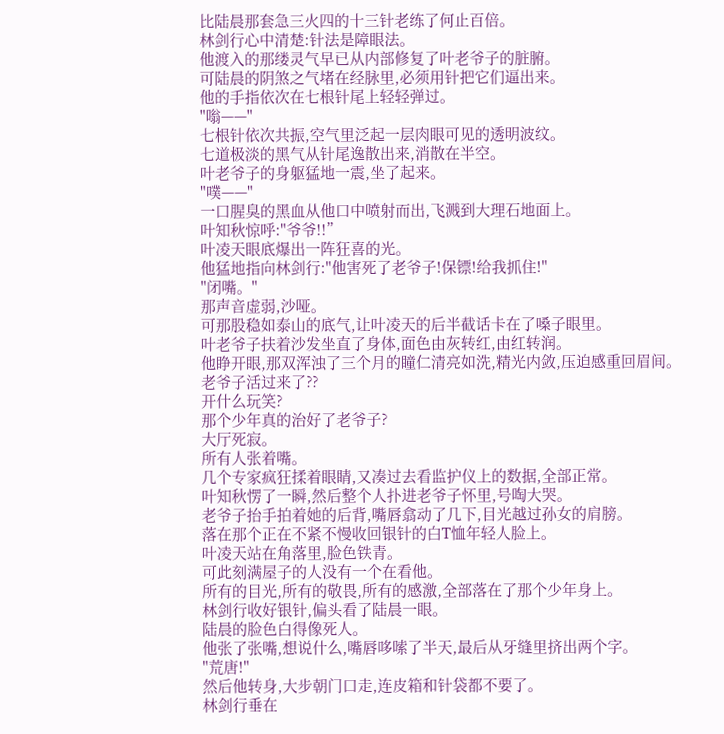比陆晨那套急三火四的十三针老练了何止百倍。
林剑行心中清楚:针法是障眼法。
他渡入的那缕灵气早已从内部修复了叶老爷子的脏腑。
可陆晨的阴煞之气堵在经脉里,必须用针把它们逼出来。
他的手指依次在七根针尾上轻轻弹过。
"嗡——"
七根针依次共振,空气里泛起一层肉眼可见的透明波纹。
七道极淡的黑气从针尾逸散出来,消散在半空。
叶老爷子的身躯猛地一震,坐了起来。
"噗——"
一口腥臭的黑血从他口中喷射而出,飞溅到大理石地面上。
叶知秋惊呼:"爷爷!!”
叶凌天眼底爆出一阵狂喜的光。
他猛地指向林剑行:"他害死了老爷子!保镖!给我抓住!"
"闭嘴。"
那声音虚弱,沙哑。
可那股稳如泰山的底气,让叶凌天的后半截话卡在了嗓子眼里。
叶老爷子扶着沙发坐直了身体,面色由灰转红,由红转润。
他睁开眼,那双浑浊了三个月的瞳仁清亮如洗,精光内敛,压迫感重回眉间。
老爷子活过来了??
开什么玩笑?
那个少年真的治好了老爷子?
大厅死寂。
所有人张着嘴。
几个专家疯狂揉着眼睛,又凑过去看监护仪上的数据,全部正常。
叶知秋愣了一瞬,然后整个人扑进老爷子怀里,号啕大哭。
老爷子抬手拍着她的后背,嘴唇翕动了几下,目光越过孙女的肩膀。
落在那个正在不紧不慢收回银针的白T恤年轻人脸上。
叶凌天站在角落里,脸色铁青。
可此刻满屋子的人没有一个在看他。
所有的目光,所有的敬畏,所有的感激,全部落在了那个少年身上。
林剑行收好银针,偏头看了陆晨一眼。
陆晨的脸色白得像死人。
他张了张嘴,想说什么,嘴唇哆嗦了半天,最后从牙缝里挤出两个字。
"荒唐!"
然后他转身,大步朝门口走,连皮箱和针袋都不要了。
林剑行垂在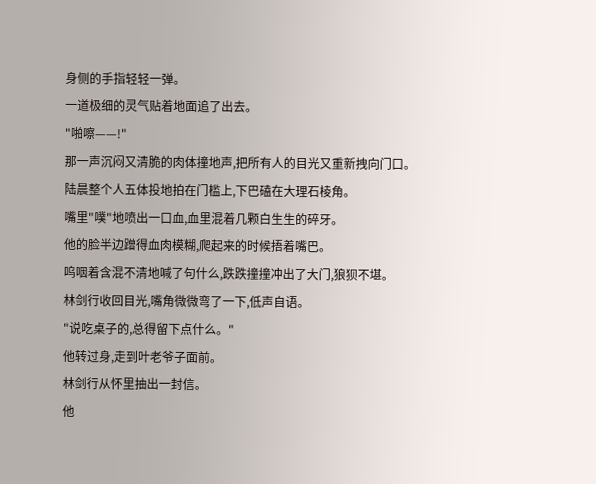身侧的手指轻轻一弹。
一道极细的灵气贴着地面追了出去。
"啪嚓——!"
那一声沉闷又清脆的肉体撞地声,把所有人的目光又重新拽向门口。
陆晨整个人五体投地拍在门槛上,下巴磕在大理石棱角。
嘴里"噗"地喷出一口血,血里混着几颗白生生的碎牙。
他的脸半边蹭得血肉模糊,爬起来的时候捂着嘴巴。
呜咽着含混不清地喊了句什么,跌跌撞撞冲出了大门,狼狈不堪。
林剑行收回目光,嘴角微微弯了一下,低声自语。
"说吃桌子的,总得留下点什么。"
他转过身,走到叶老爷子面前。
林剑行从怀里抽出一封信。
他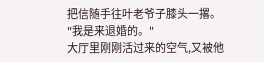把信随手往叶老爷子膝头一撂。
"我是来退婚的。"
大厅里刚刚活过来的空气,又被他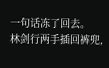一句话冻了回去。
林剑行两手插回裤兜,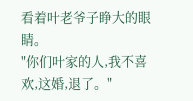看着叶老爷子睁大的眼睛。
"你们叶家的人,我不喜欢,这婚,退了。"